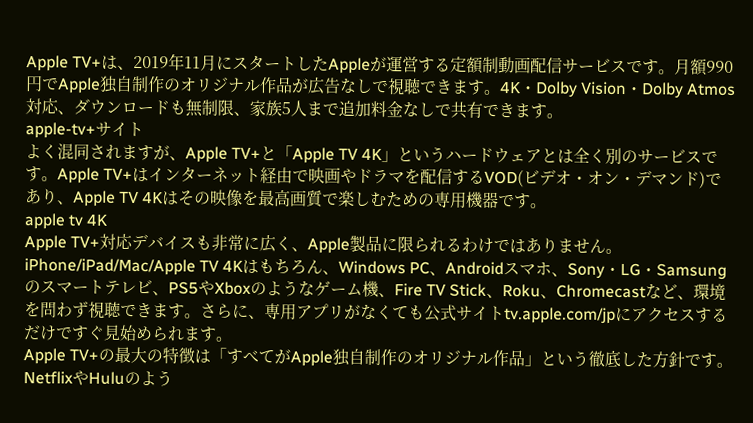Apple TV+は、2019年11月にスタートしたAppleが運営する定額制動画配信サービスです。月額990円でApple独自制作のオリジナル作品が広告なしで視聴できます。4K・Dolby Vision・Dolby Atmos対応、ダウンロードも無制限、家族5人まで追加料金なしで共有できます。
apple-tv+サイト
よく混同されますが、Apple TV+と「Apple TV 4K」というハードウェアとは全く別のサービスです。Apple TV+はインターネット経由で映画やドラマを配信するVOD(ビデオ・オン・デマンド)であり、Apple TV 4Kはその映像を最高画質で楽しむための専用機器です。
apple tv 4K
Apple TV+対応デバイスも非常に広く、Apple製品に限られるわけではありません。iPhone/iPad/Mac/Apple TV 4Kはもちろん、Windows PC、Androidスマホ、Sony・LG・Samsungのスマートテレビ、PS5やXboxのようなゲーム機、Fire TV Stick、Roku、Chromecastなど、環境を問わず視聴できます。さらに、専用アプリがなくても公式サイトtv.apple.com/jpにアクセスするだけですぐ見始められます。
Apple TV+の最大の特徴は「すべてがApple独自制作のオリジナル作品」という徹底した方針です。NetflixやHuluのよう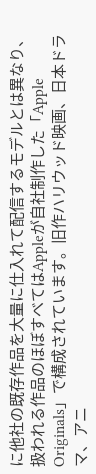に他社の既存作品を大量に仕入れて配信するモデルとは異なり、扱われる作品のほぼすべてはAppleが自社制作した「Apple Originals」で構成されています。旧作ハリウッド映画、日本ドラマ、アニ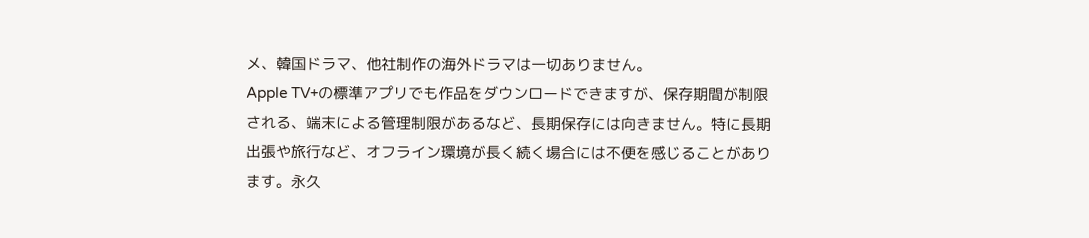メ、韓国ドラマ、他社制作の海外ドラマは一切ありません。
Apple TV+の標準アプリでも作品をダウンロードできますが、保存期間が制限される、端末による管理制限があるなど、長期保存には向きません。特に長期出張や旅行など、オフライン環境が長く続く場合には不便を感じることがあります。永久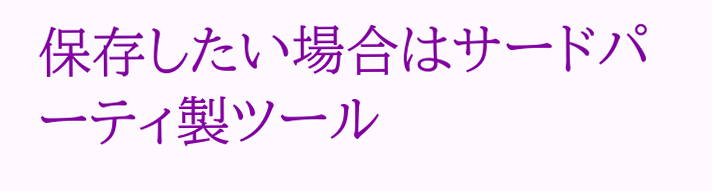保存したい場合はサードパーティ製ツール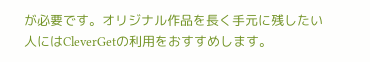が必要です。オリジナル作品を長く手元に残したい人にはCleverGetの利用をおすすめします。